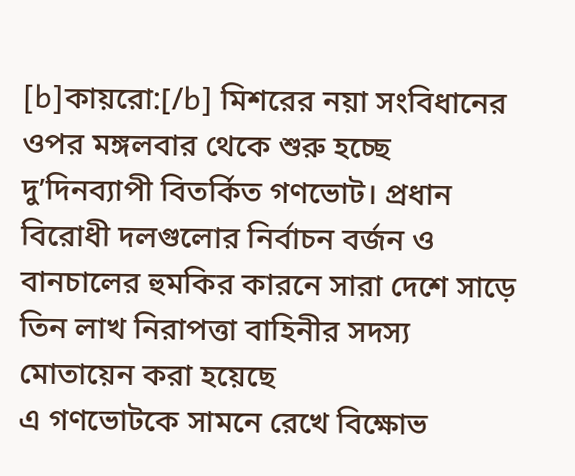[b]কায়রো:[/b] মিশরের নয়া সংবিধানের ওপর মঙ্গলবার থেকে শুরু হচ্ছে দু’দিনব্যাপী বিতর্কিত গণভোট। প্রধান বিরোধী দলগুলোর নির্বাচন বর্জন ও বানচালের হুমকির কারনে সারা দেশে সাড়ে তিন লাখ নিরাপত্তা বাহিনীর সদস্য মোতায়েন করা হয়েছে
এ গণভোটকে সামনে রেখে বিক্ষোভ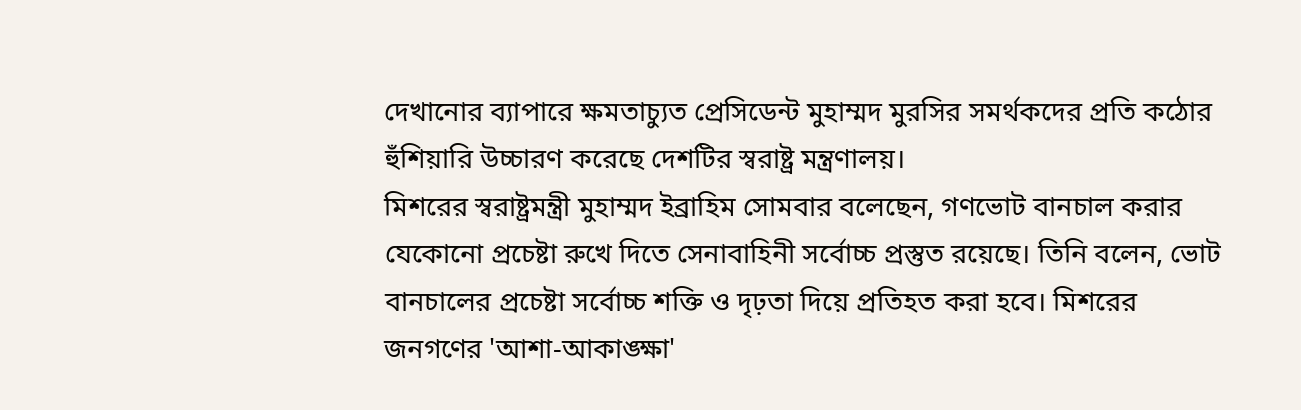দেখানোর ব্যাপারে ক্ষমতাচ্যুত প্রেসিডেন্ট মুহাম্মদ মুরসির সমর্থকদের প্রতি কঠোর হুঁশিয়ারি উচ্চারণ করেছে দেশটির স্বরাষ্ট্র মন্ত্রণালয়।
মিশরের স্বরাষ্ট্রমন্ত্রী মুহাম্মদ ইব্রাহিম সোমবার বলেছেন, গণভোট বানচাল করার যেকোনো প্রচেষ্টা রুখে দিতে সেনাবাহিনী সর্বোচ্চ প্রস্তুত রয়েছে। তিনি বলেন, ভোট বানচালের প্রচেষ্টা সর্বোচ্চ শক্তি ও দৃঢ়তা দিয়ে প্রতিহত করা হবে। মিশরের জনগণের 'আশা-আকাঙ্ক্ষা'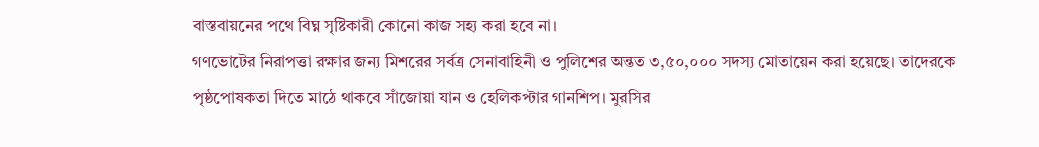বাস্তবায়নের পথে বিঘ্ন সৃষ্টিকারী কোনো কাজ সহ্য করা হবে না।
গণভোটের নিরাপত্তা রক্ষার জন্য মিশরের সর্বত্র সেনাবাহিনী ও পুলিশের অন্তত ৩,৫০,০০০ সদস্য মোতায়েন করা হয়েছে। তাদেরকে পৃষ্ঠপোষকতা দিতে মাঠে থাকবে সাঁজোয়া যান ও হেলিকপ্টার গানশিপ। মুরসির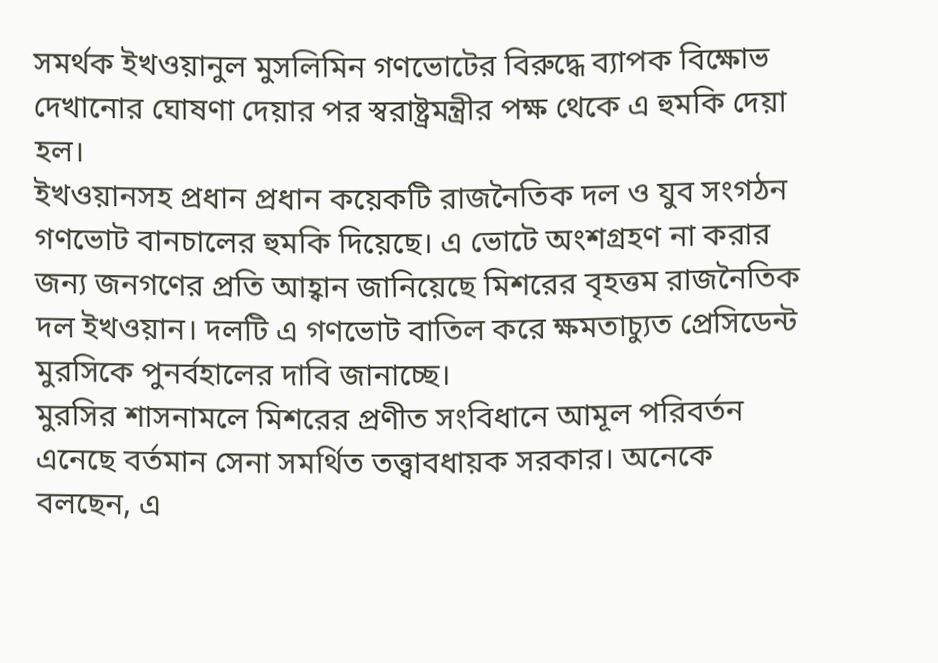সমর্থক ইখওয়ানুল মুসলিমিন গণভোটের বিরুদ্ধে ব্যাপক বিক্ষোভ দেখানোর ঘোষণা দেয়ার পর স্বরাষ্ট্রমন্ত্রীর পক্ষ থেকে এ হুমকি দেয়া হল।
ইখওয়ানসহ প্রধান প্রধান কয়েকটি রাজনৈতিক দল ও যুব সংগঠন গণভোট বানচালের হুমকি দিয়েছে। এ ভোটে অংশগ্রহণ না করার জন্য জনগণের প্রতি আহ্বান জানিয়েছে মিশরের বৃহত্তম রাজনৈতিক দল ইখওয়ান। দলটি এ গণভোট বাতিল করে ক্ষমতাচ্যুত প্রেসিডেন্ট মুরসিকে পুনর্বহালের দাবি জানাচ্ছে।
মুরসির শাসনামলে মিশরের প্রণীত সংবিধানে আমূল পরিবর্তন এনেছে বর্তমান সেনা সমর্থিত তত্ত্বাবধায়ক সরকার। অনেকে বলছেন, এ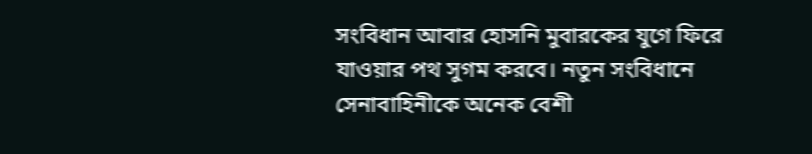সংবিধান আবার হোসনি মুবারকের যুগে ফিরে যাওয়ার পথ সুগম করবে। নতুন সংবিধানে সেনাবাহিনীকে অনেক বেশী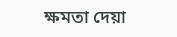ক্ষমতা দেয়া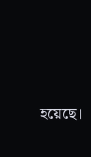হয়েছে।